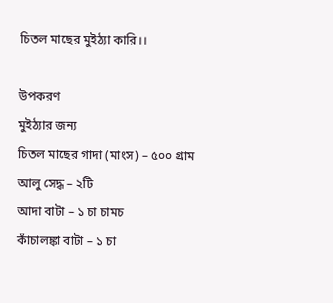চিতল মাছের মুইঠ্যা কারি।।

উপকরণ
মুইঠ্যার জন্য
চিতল মাছের গাদা (মাংস) – ৫০০ গ্রাম
আলু সেদ্ধ – ২টি
আদা বাটা – ১ চা চামচ
কাঁচালঙ্কা বাটা – ১ চা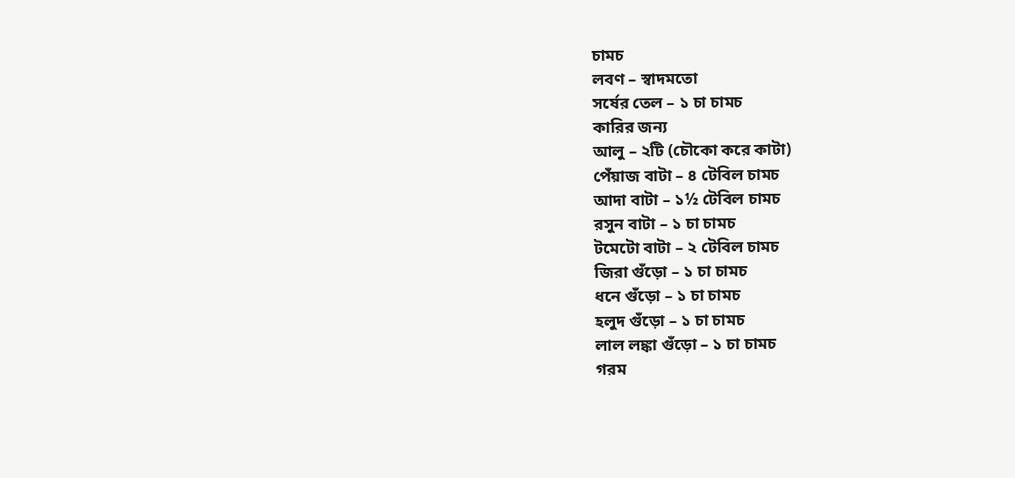চামচ
লবণ – স্বাদমতো
সর্ষের তেল – ১ চা চামচ
কারির জন্য
আলু – ২টি (চৌকো করে কাটা)
পেঁয়াজ বাটা – ৪ টেবিল চামচ
আদা বাটা – ১½ টেবিল চামচ
রসুন বাটা – ১ চা চামচ
টমেটো বাটা – ২ টেবিল চামচ
জিরা গুঁড়ো – ১ চা চামচ
ধনে গুঁড়ো – ১ চা চামচ
হলুদ গুঁড়ো – ১ চা চামচ
লাল লঙ্কা গুঁড়ো – ১ চা চামচ
গরম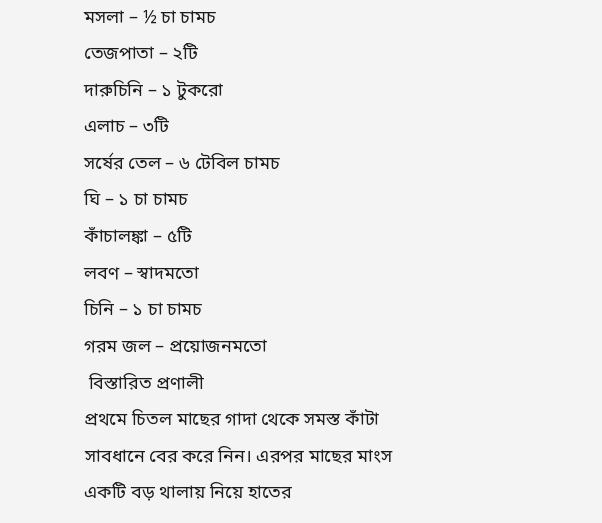মসলা – ½ চা চামচ
তেজপাতা – ২টি
দারুচিনি – ১ টুকরো
এলাচ – ৩টি
সর্ষের তেল – ৬ টেবিল চামচ
ঘি – ১ চা চামচ
কাঁচালঙ্কা – ৫টি
লবণ – স্বাদমতো
চিনি – ১ চা চামচ
গরম জল – প্রয়োজনমতো
 বিস্তারিত প্রণালী
প্রথমে চিতল মাছের গাদা থেকে সমস্ত কাঁটা সাবধানে বের করে নিন। এরপর মাছের মাংস একটি বড় থালায় নিয়ে হাতের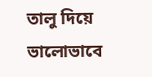তালু দিয়ে ভালোভাবে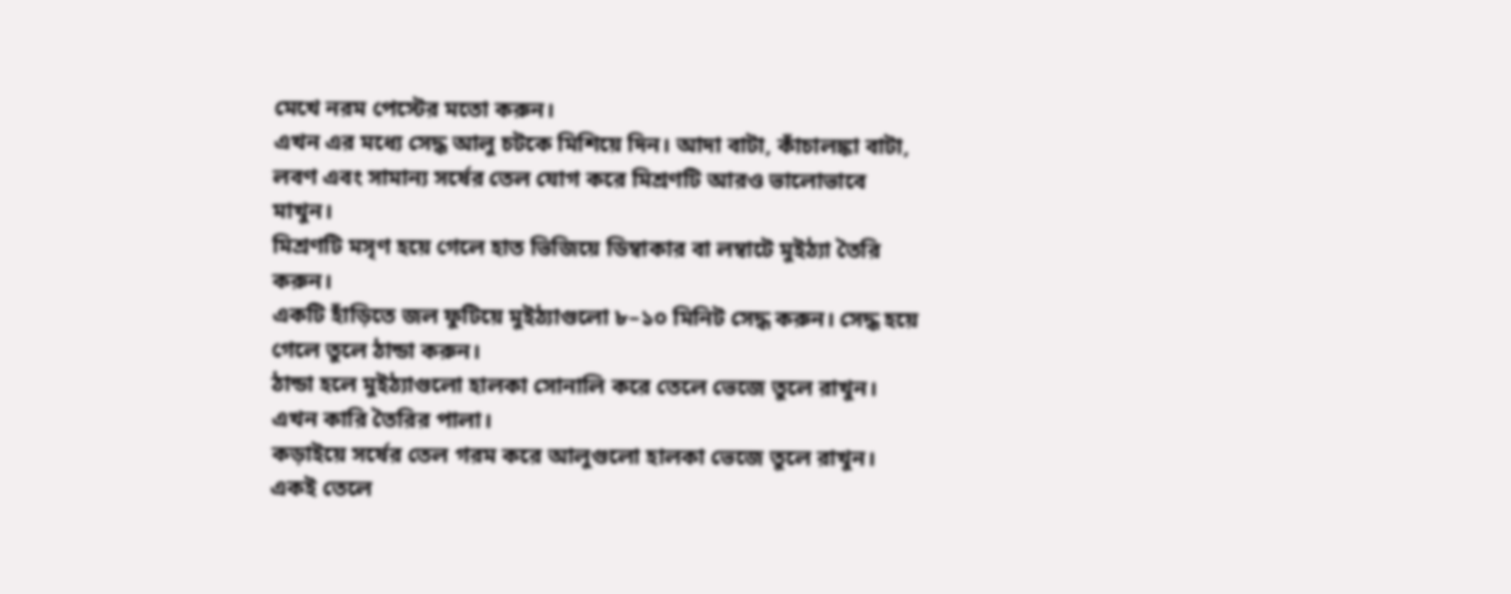মেখে নরম পেস্টের মতো করুন।
এখন এর মধ্যে সেদ্ধ আলু চটকে মিশিয়ে দিন। আদা বাটা, কাঁচালঙ্কা বাটা, লবণ এবং সামান্য সর্ষের তেল যোগ করে মিশ্রণটি আরও ভালোভাবে মাখুন।
মিশ্রণটি মসৃণ হয়ে গেলে হাত ভিজিয়ে ডিম্বাকার বা লম্বাটে মুইঠ্যা তৈরি করুন।
একটি হাঁড়িতে জল ফুটিয়ে মুইঠ্যাগুলো ৮–১০ মিনিট সেদ্ধ করুন। সেদ্ধ হয়ে গেলে তুলে ঠান্ডা করুন।
ঠান্ডা হলে মুইঠ্যাগুলো হালকা সোনালি করে তেলে ভেজে তুলে রাখুন।
এখন কারি তৈরির পালা।
কড়াইয়ে সর্ষের তেল গরম করে আলুগুলো হালকা ভেজে তুলে রাখুন।
একই তেলে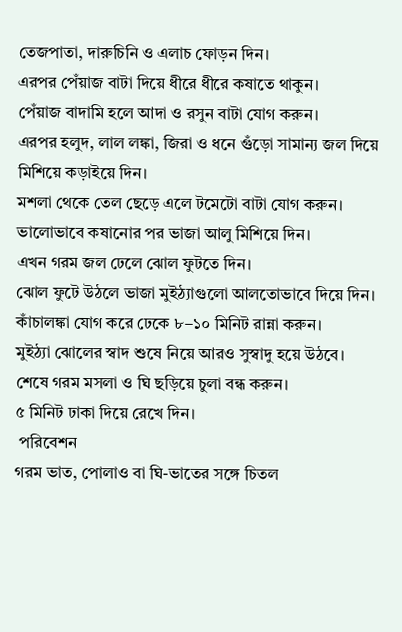তেজপাতা, দারুচিনি ও এলাচ ফোড়ন দিন।
এরপর পেঁয়াজ বাটা দিয়ে ধীরে ধীরে কষাতে থাকুন।
পেঁয়াজ বাদামি হলে আদা ও রসুন বাটা যোগ করুন।
এরপর হলুদ, লাল লঙ্কা, জিরা ও ধনে গুঁড়ো সামান্য জল দিয়ে মিশিয়ে কড়াইয়ে দিন।
মশলা থেকে তেল ছেড়ে এলে টমেটো বাটা যোগ করুন।
ভালোভাবে কষানোর পর ভাজা আলু মিশিয়ে দিন।
এখন গরম জল ঢেলে ঝোল ফুটতে দিন।
ঝোল ফুটে উঠলে ভাজা মুইঠ্যাগুলো আলতোভাবে দিয়ে দিন।
কাঁচালঙ্কা যোগ করে ঢেকে ৮–১০ মিনিট রান্না করুন।
মুইঠ্যা ঝোলের স্বাদ শুষে নিয়ে আরও সুস্বাদু হয়ে উঠবে।
শেষে গরম মসলা ও ঘি ছড়িয়ে চুলা বন্ধ করুন।
৫ মিনিট ঢাকা দিয়ে রেখে দিন।
 পরিবেশন
গরম ভাত, পোলাও বা ঘি-ভাতের সঙ্গে চিতল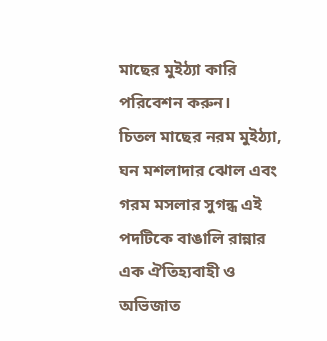মাছের মুইঠ্যা কারি পরিবেশন করুন।
চিতল মাছের নরম মুইঠ্যা, ঘন মশলাদার ঝোল এবং গরম মসলার সুগন্ধ এই পদটিকে বাঙালি রান্নার এক ঐতিহ্যবাহী ও অভিজাত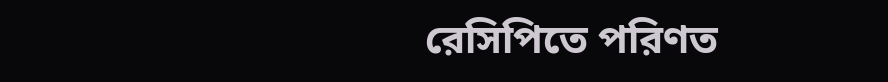রেসিপিতে পরিণত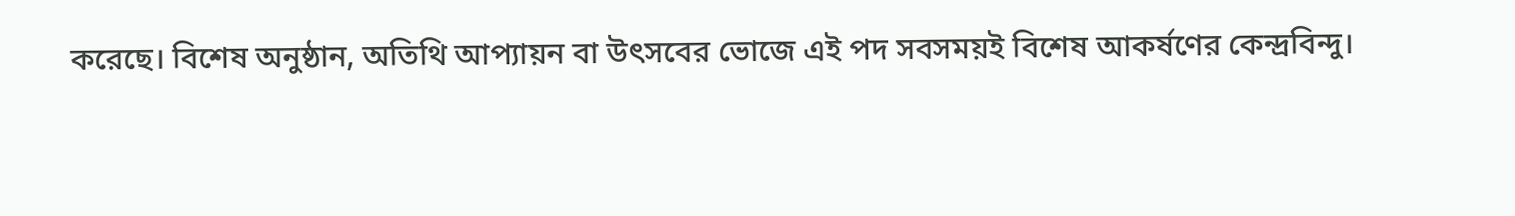করেছে। বিশেষ অনুষ্ঠান, অতিথি আপ্যায়ন বা উৎসবের ভোজে এই পদ সবসময়ই বিশেষ আকর্ষণের কেন্দ্রবিন্দু।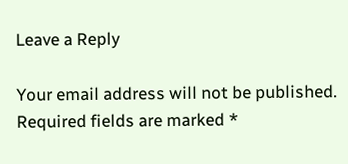Leave a Reply

Your email address will not be published. Required fields are marked *